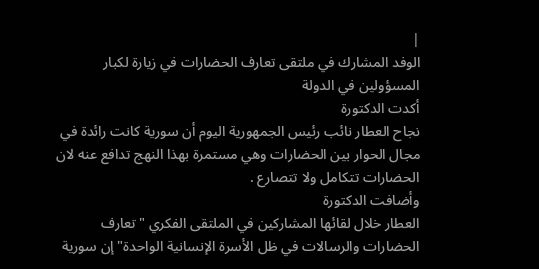|
الوفد المشارك في ملتقى تعارف الحضارات في زيارة لكبار
المسؤولين في الدولة
أكدت الدكتورة
نجاح العطار نائب رئيس الجمهورية اليوم أن سورية كانت رائدة في
مجال الحوار بين الحضارات وهي مستمرة بهذا النهج تدافع عنه لان
الحضارات تتكامل ولا تتصارع .
وأضافت الدكتورة
العطار خلال لقائها المشاركين في الملتقى الفكري "تعارف
الحضارات والرسالات في ظل الأسرة الإنسانية الواحدة" إن سورية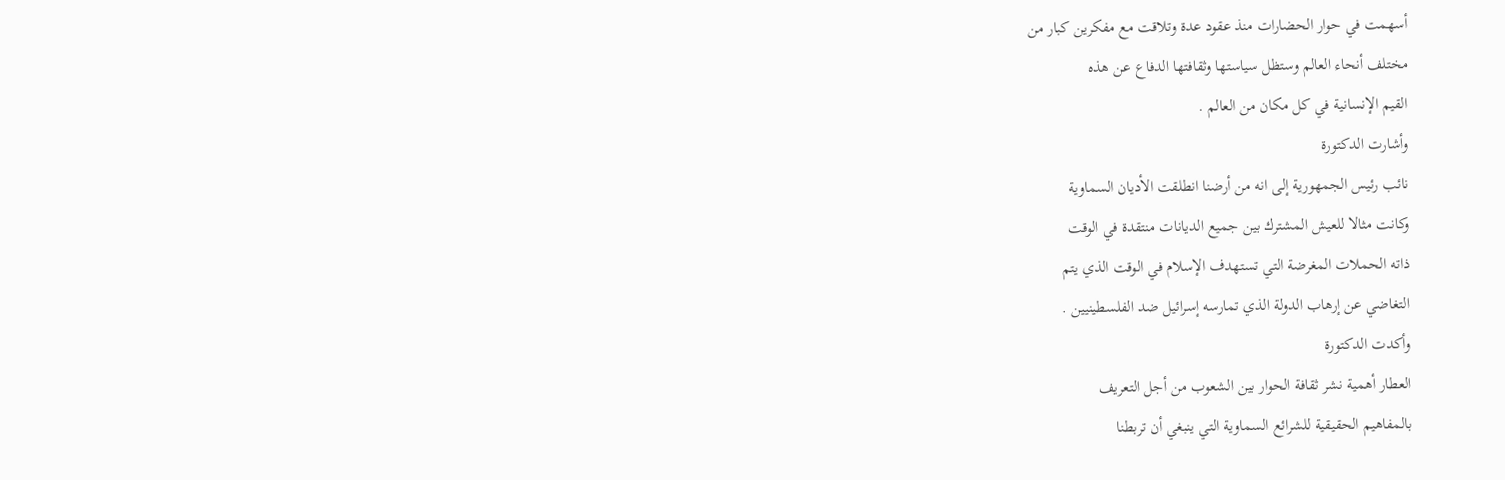أسهمت في حوار الحضارات منذ عقود عدة وتلاقت مع مفكرين كبار من
مختلف أنحاء العالم وستظل سياستها وثقافتها الدفاع عن هذه
القيم الإنسانية في كل مكان من العالم .
وأشارت الدكتورة
نائب رئيس الجمهورية إلى انه من أرضنا انطلقت الأديان السماوية
وكانت مثالا للعيش المشترك بين جميع الديانات منتقدة في الوقت
ذاته الحملات المغرضة التي تستهدف الإسلام في الوقت الذي يتم
التغاضي عن إرهاب الدولة الذي تمارسه إسرائيل ضد الفلسطينيين .
وأكدت الدكتورة
العطار أهمية نشر ثقافة الحوار بين الشعوب من أجل التعريف
بالمفاهيم الحقيقية للشرائع السماوية التي ينبغي أن تربطنا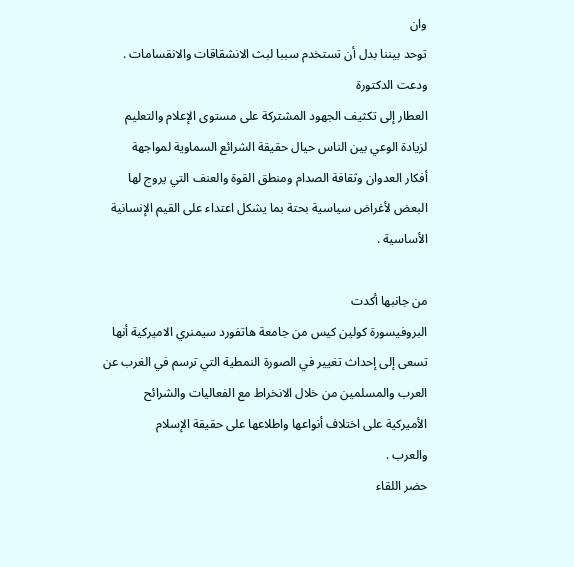وان
توحد بيننا بدل أن تستخدم سببا لبث الانشقاقات والانقسامات .
ودعت الدكتورة
العطار إلى تكثيف الجهود المشتركة على مستوى الإعلام والتعليم
لزيادة الوعي بين الناس حيال حقيقة الشرائع السماوية لمواجهة
أفكار العدوان وثقافة الصدام ومنطق القوة والعنف التي يروج لها
البعض لأغراض سياسية بحتة بما يشكل اعتداء على القيم الإنسانية
الأساسية .

من جانبها أكدت
البروفيسورة كولين كيس من جامعة هاتفورد سيمنري الاميركية أنها
تسعى إلى إحداث تغيير في الصورة النمطية التي ترسم في الغرب عن
العرب والمسلمين من خلال الانخراط مع الفعاليات والشرائح
الأميركية على اختلاف أنواعها واطلاعها على حقيقة الإسلام
والعرب .
حضر اللقاء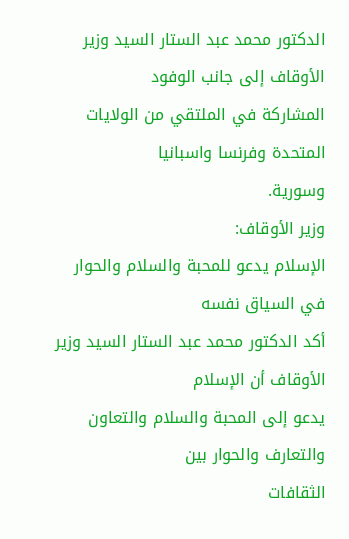الدكتور محمد عبد الستار السيد وزير الأوقاف إلى جانب الوفود
المشاركة في الملتقي من الولايات المتحدة وفرنسا واسبانيا
وسورية.
وزير الأوقاف:
الإسلام يدعو للمحبة والسلام والحوار
في السياق نفسه
أكد الدكتور محمد عبد الستار السيد وزير الأوقاف أن الإسلام
يدعو إلى المحبة والسلام والتعاون والتعارف والحوار بين
الثقافات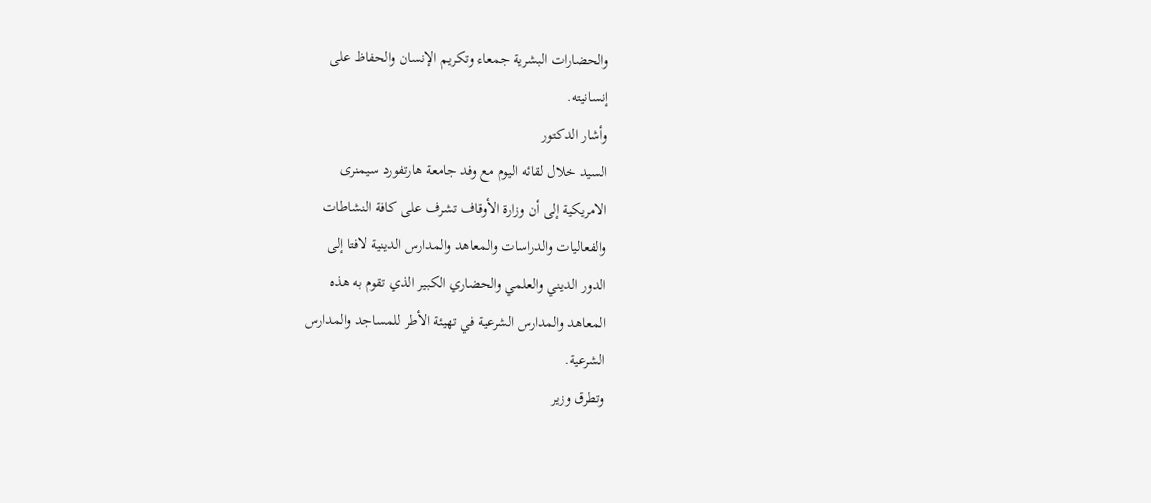والحضارات البشرية جمعاء وتكريم الإنسان والحفاظ على
إنسانيته.
وأشار الدكتور
السيد خلال لقائه اليوم مع وفد جامعة هارتفورد سيمنرى
الامريكية إلى أن وزارة الأوقاف تشرف على كافة النشاطات
والفعاليات والدراسات والمعاهد والمدارس الدينية لافتا إلى
الدور الديني والعلمي والحضاري الكبير الذي تقوم به هذه
المعاهد والمدارس الشرعية في تهيئة الأطر للمساجد والمدارس
الشرعية.
وتطرق وزير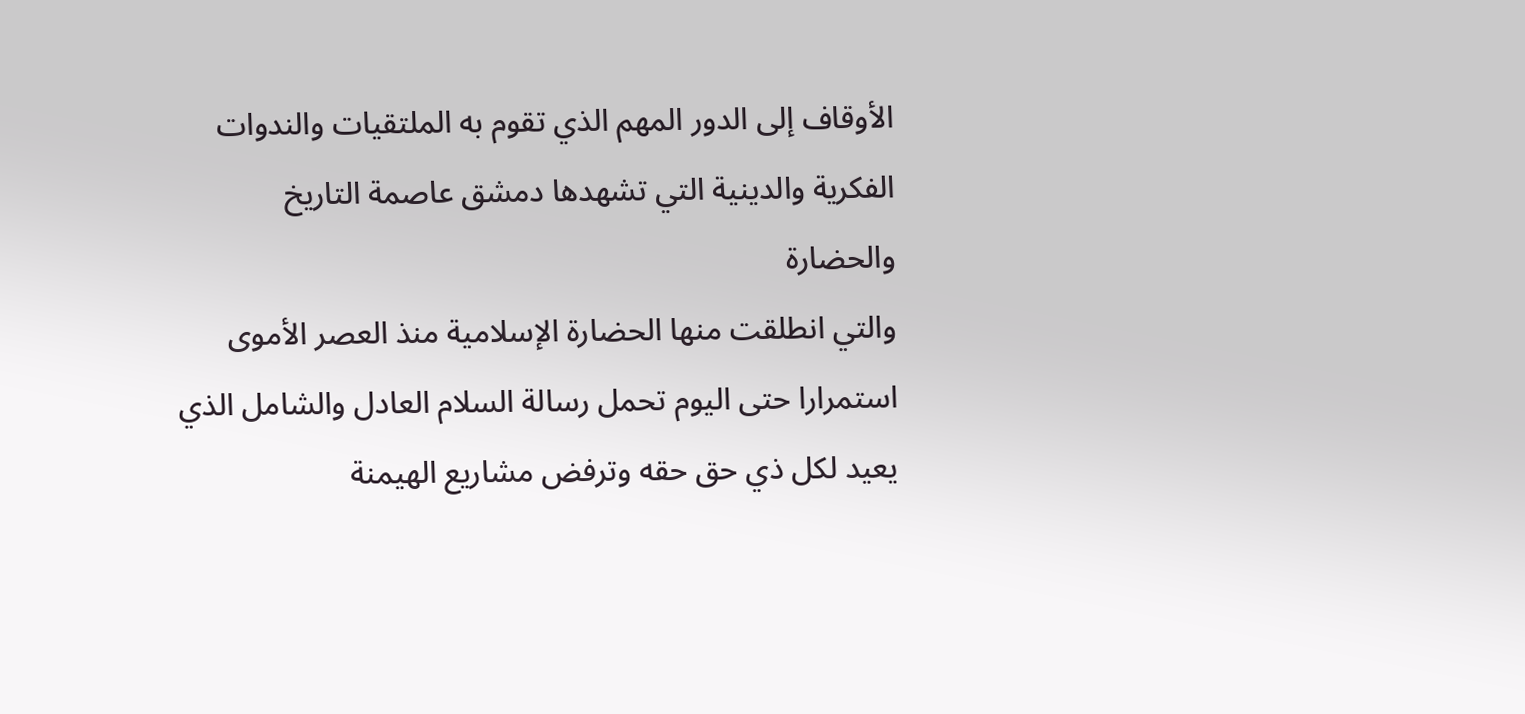الأوقاف إلى الدور المهم الذي تقوم به الملتقيات والندوات
الفكرية والدينية التي تشهدها دمشق عاصمة التاريخ والحضارة
والتي انطلقت منها الحضارة الإسلامية منذ العصر الأموى
استمرارا حتى اليوم تحمل رسالة السلام العادل والشامل الذي
يعيد لكل ذي حق حقه وترفض مشاريع الهيمنة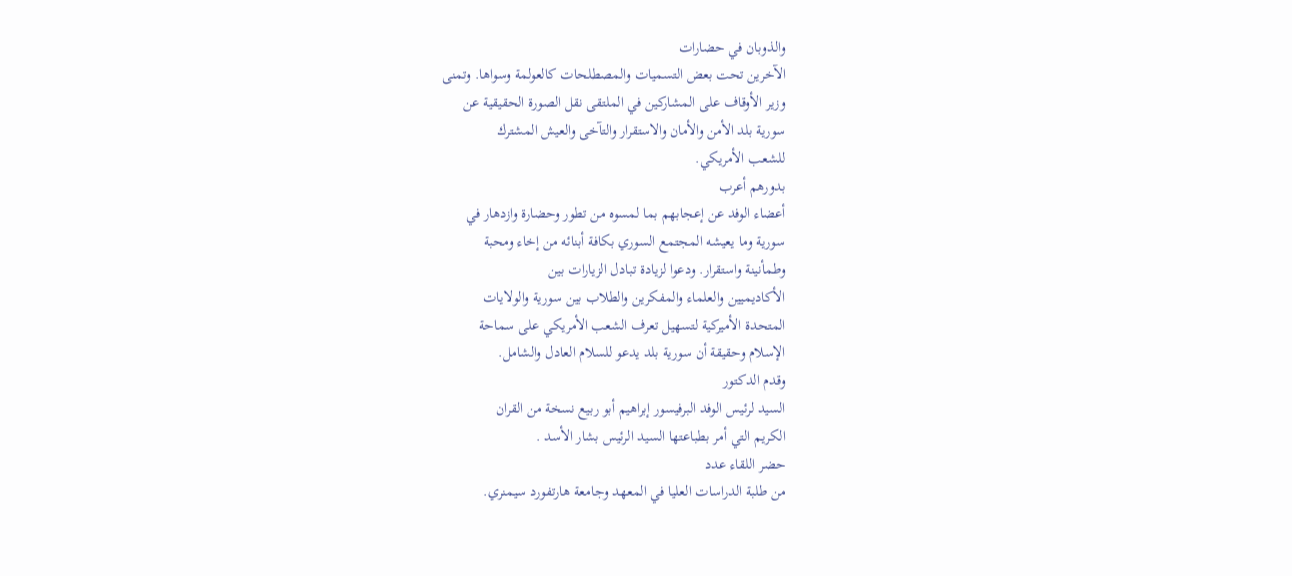والذوبان في حضارات
الآخرين تحت بعض التسميات والمصطلحات كالعولمة وسواها. وتمنى
وزير الأوقاف على المشاركين في الملتقى نقل الصورة الحقيقية عن
سورية بلد الأمن والأمان والاستقرار والتآخى والعيش المشترك
للشعب الأمريكي.
بدورهم أعرب
أعضاء الوفد عن إعجابهم بما لمسوه من تطور وحضارة وازدهار في
سورية وما يعيشه المجتمع السوري بكافة أبنائه من إخاء ومحبة
وطمأنينة واستقرار. ودعوا لزيادة تبادل الزيارات بين
الأكاديميين والعلماء والمفكرين والطلاب بين سورية والولايات
المتحدة الأميركية لتسهيل تعرف الشعب الأمريكي على سماحة
الإسلام وحقيقة أن سورية بلد يدعو للسلام العادل والشامل.
وقدم الدكتور
السيد لرئيس الوفد البرفيسور إبراهيم أبو ربيع نسخة من القران
الكريم التي أمر بطباعتها السيد الرئيس بشار الأسد .
حضر اللقاء عدد
من طلبة الدراسات العليا في المعهد وجامعة هارتفورد سيمنري.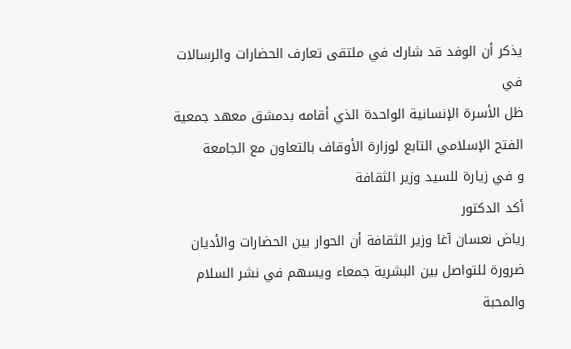يذكر أن الوفد قد شارك في ملتقى تعارف الحضارات والرسالات في
ظل الأسرة الإنسانية الواحدة الذي أقامه بدمشق معهد جمعية
الفتح الإسلامي التابع لوزارة الأوقاف بالتعاون مع الجامعة
و في زيارة للسيد وزير الثقافة
أكد الدكتور
رياض نعسان آغا وزير الثقافة أن الحوار بين الحضارات والأديان
ضرورة للتواصل بين البشرية جمعاء ويسهم في نشر السلام والمحبة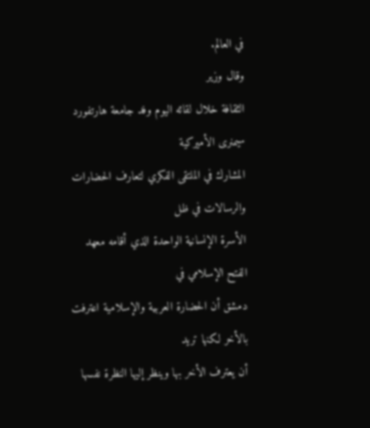في العالم.
وقال وزير
الثقافة خلال لقائه اليوم وفد جامعة هارتفورد سيمنرى الأميركية
المشارك في الملتقى الفكري لتعارف الحضارات والرسالات في ظل
الأسرة الإنسانية الواحدة الذي أقامه معهد الفتح الإسلامي في
دمشق أن الحضارة العربية والإسلامية اعترفت بالأخر لكنها تريد
أن يعترف الأخر بها وينظر إليها النظرة نفسها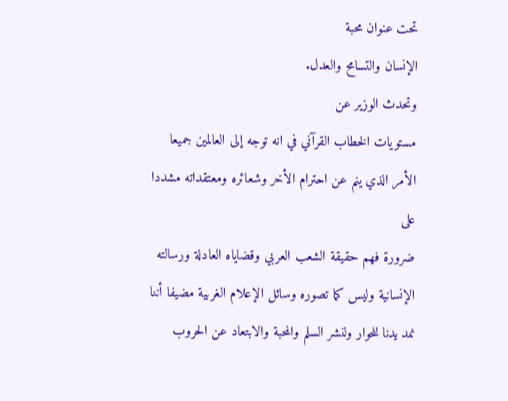تحت عنوان محبة
الإنسان والتسامح والعدل.
وتحدث الوزير عن
مستويات الخطاب القرآني في انه توجه إلى العالمين جميعا
الأمر الذي ينم عن احترام الأخر وشعائره ومعتقداته مشددا على
ضرورة فهم حقيقة الشعب العربي وقضاياه العادلة ورسالته
الإنسانية وليس كما تصوره وسائل الإعلام الغربية مضيفا أننا
نمد يدنا للحوار ولنشر السلم والمحبة والابتعاد عن الحروب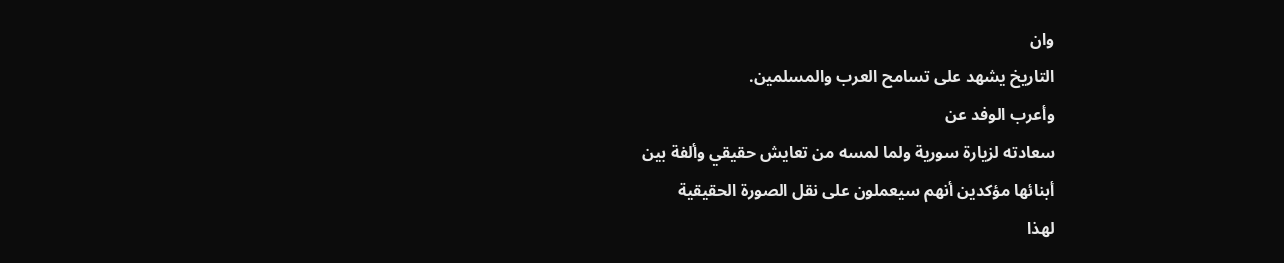وان
التاريخ يشهد على تسامح العرب والمسلمين.
وأعرب الوفد عن
سعادته لزيارة سورية ولما لمسه من تعايش حقيقي وألفة بين
أبنائها مؤكدين أنهم سيعملون على نقل الصورة الحقيقية
لهذا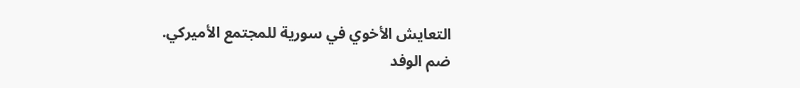التعايش الأخوي في سورية للمجتمع الأميركي.
ضم الوفد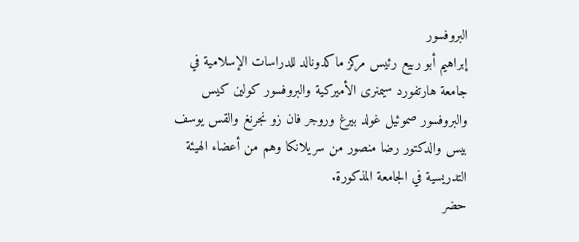البروفسور
إبراهيم أبو ربيع رئيس مركز ماكدونالد للدراسات الإسلامية في
جامعة هارتفورد سيمنرى الأميركية والبروفسور كولين كيس
والبروفسور صموئيل غولد بيرغ وروجر فان زو نجرنغ والقس يوسف
بيس والدكتور رضا منصور من سريلانكا وهم من أعضاء الهيئة
التدريسية في الجامعة المذكورة.
حضر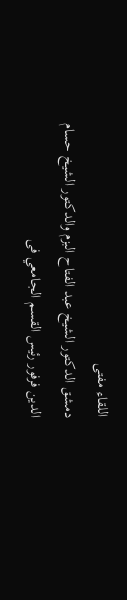اللقاء مفتى
دمشق الدكتور الشيخ عبد الفتاح البزم والدكتور الشيخ حسام
الدين فرفور رئيس القسم الجامعي فى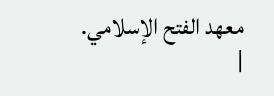معهد الفتح الإسلامي.
|